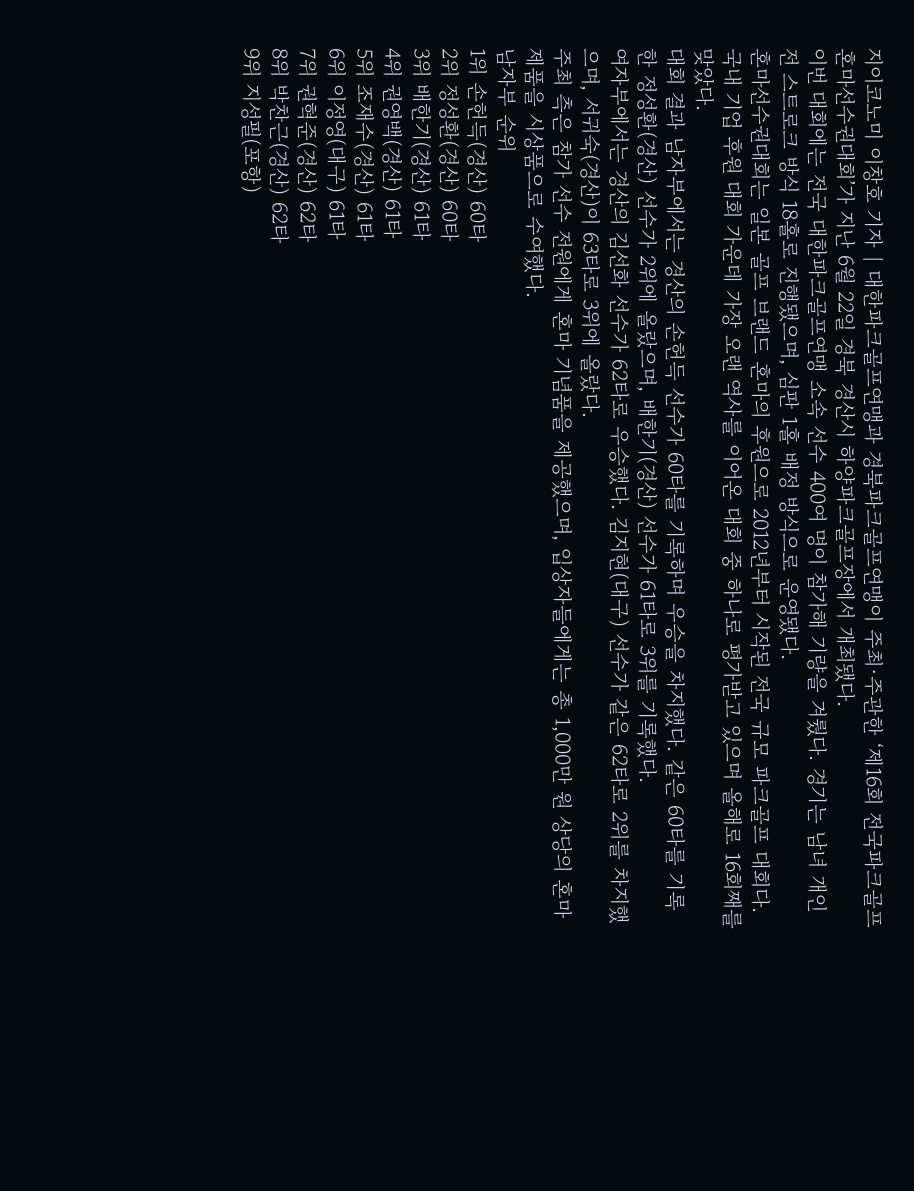지이코노미 이창호 기자 | 대한파크골프연맹과 경북파크골프연맹이 주최·주관한 ‘제16회 전국파크골프 혼마선수권대회’가 지난 6월 22일 경북 경산시 하양파크골프장에서 개최됐다.
이번 대회에는 전국 대한파크골프연맹 소속 선수 400여 명이 참가해 기량을 겨뤘다. 경기는 남녀 개인전 스트로크 방식 18홀로 진행됐으며, 심판 1홀 배정 방식으로 운영됐다.
혼마선수권대회는 일본 골프 브랜드 혼마의 후원으로 2012년부터 시작된 전국 규모 파크골프 대회다. 국내 기업 후원 대회 가운데 가장 오랜 역사를 이어온 대회 중 하나로 평가받고 있으며 올해로 16회째를 맞았다.
대회 결과 남자부에서는 경산의 손헌득 선수가 60타를 기록하며 우승을 차지했다. 같은 60타를 기록한 정성환(경산) 선수가 2위에 올랐으며, 배한기(경산) 선수가 61타로 3위를 기록했다.
여자부에서는 경산의 김선화 선수가 62타로 우승했다. 김지현(대구) 선수가 같은 62타로 2위를 차지했으며, 서귀숙(경산)이 63타로 3위에 올랐다.
주최 측은 참가 선수 전원에게 혼마 기념품을 제공했으며, 입상자들에게는 총 1,000만 원 상당의 혼마 제품을 시상품으로 수여했다.
남자부 순위
1위 손헌득(경산) 60타
2위 정성환(경산) 60타
3위 배한기(경산) 61타
4위 권영백(경산) 61타
5위 조재수(경산) 61타
6위 이정영(대구) 61타
7위 권혁준(경산) 62타
8위 박찬근(경산) 62타
9위 지성필(포항)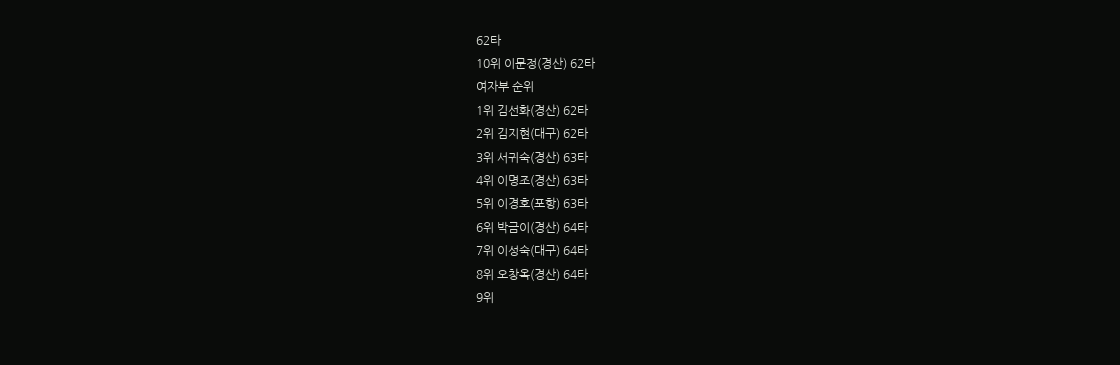62타
10위 이문정(경산) 62타
여자부 순위
1위 김선화(경산) 62타
2위 김지현(대구) 62타
3위 서귀숙(경산) 63타
4위 이명조(경산) 63타
5위 이경호(포항) 63타
6위 박금이(경산) 64타
7위 이성숙(대구) 64타
8위 오창옥(경산) 64타
9위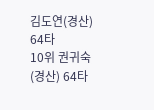김도연(경산) 64타
10위 권귀숙(경산) 64타